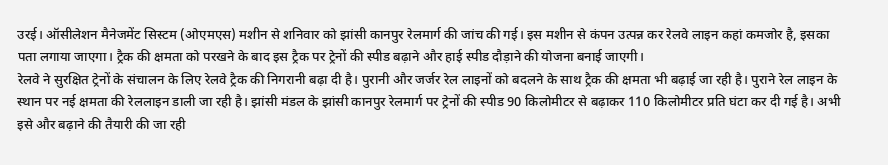उरई। ऑसीलेशन मैनेजमेंट सिस्टम (ओएमएस) मशीन से शनिवार को झांसी कानपुर रेलमार्ग की जांच की गई। इस मशीन से कंपन उत्पन्न कर रेलवे लाइन कहां कमजोर है, इसका पता लगाया जाएगा। ट्रैक की क्षमता को परखने के बाद इस ट्रैक पर ट्रेनों की स्पीड बढ़ाने और हाई स्पीड दौड़ाने की योजना बनाई जाएगी।
रेलवे ने सुरक्षित ट्रेनों के संचालन के लिए रेलवे ट्रैक की निगरानी बढ़ा दी है। पुरानी और जर्जर रेल लाइनों को बदलने के साथ ट्रैक की क्षमता भी बढ़ाई जा रही है। पुराने रेल लाइन के स्थान पर नई क्षमता की रेललाइन डाली जा रही है। झांसी मंडल के झांसी कानपुर रेलमार्ग पर ट्रेनों की स्पीड 90 किलोमीटर से बढ़ाकर 110 किलोमीटर प्रति घंटा कर दी गई है। अभी इसे और बढ़ाने की तैयारी की जा रही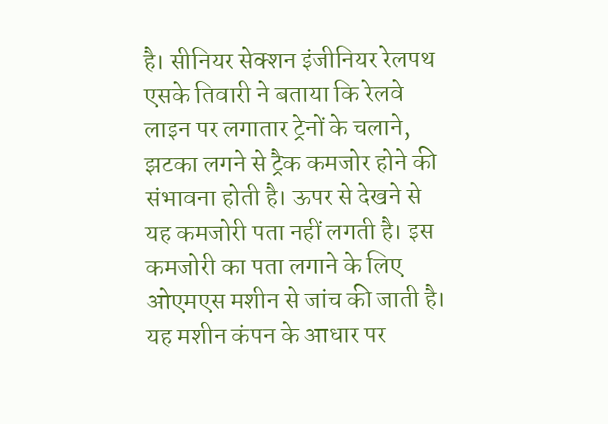है। सीनियर सेक्शन इंजीनियर रेलपथ एसके तिवारी ने बताया कि रेलवे लाइन पर लगातार ट्रेनों के चलाने, झटका लगने से ट्रैक कमजोर होने की संभावना होती है। ऊपर से देखने से यह कमजोरी पता नहीं लगती है। इस कमजोरी का पता लगाने के लिए ओएमएस मशीन से जांच की जाती है। यह मशीन कंपन के आधार पर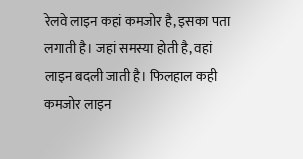रेलवे लाइन कहां कमजोर है, इसका पता लगाती है। जहां समस्या होती है, वहां लाइन बदली जाती है। फिलहाल कही कमजोर लाइन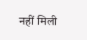नहीं मिली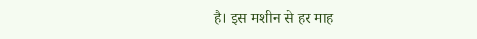है। इस मशीन से हर माह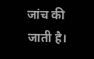जांच की जाती है।